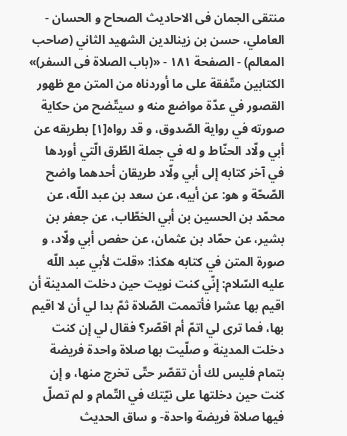منتقى الجمان فى الاحاديث الصحاح و الحسان - العاملي، حسن بن زينالدين الشهيد الثاني (صاحب المعالم) - الصفحة ١٨١ - «(باب الصلاة فى السفر)»
الكتابين متّفقة على ما أوردناه من المتن مع ظهور القصور في عدّة مواضع منه و سيتّضح من حكاية صورته في رواية الصّدوق، و قد رواه[١] بطريقه عن أبي ولّاد الحنّاط و له في جملة الطّرق الّتي أوردها في آخر كتابه إلى أبي ولّاد طريقان أحدهما واضح الصّحّة و هو: عن أبيه، عن سعد بن عبد اللّه، عن محمّد بن الحسين بن أبي الخطّاب، عن جعفر بن بشير، عن حمّاد بن عثمان، عن حفص أبي ولّاد، و صورة المتن في كتابه هكذا: «قلت لأبي عبد اللّه عليه السّلام: إنّي كنت نويت حين دخلت المدينة أن اقيم بها عشرا فأتممت الصّلاة ثمّ بدا لي أن لا اقيم بها، فما ترى لي اتمّ أم اقصّر؟ فقال لي إن كنت دخلت المدينة و صلّيت بها صلاة واحدة فريضة بتمام فليس لك أن تقصّر حتّى تخرج منها، و إن كنت حين دخلتها على نيّتك في التّمام و لم تصلّ فيها صلاة فريضة واحدة- و ساق الحديث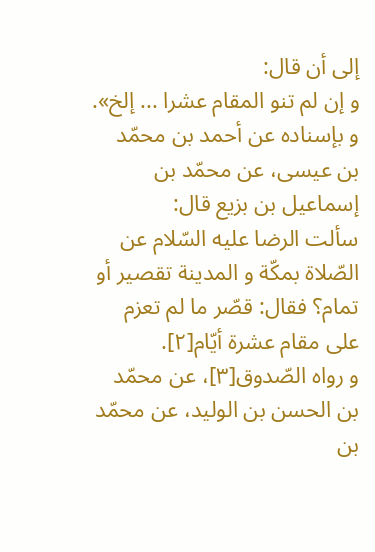إلى أن قال:
و إن لم تنو المقام عشرا ... إلخ».
و بإسناده عن أحمد بن محمّد بن عيسى، عن محمّد بن إسماعيل بن بزيع قال:
سألت الرضا عليه السّلام عن الصّلاة بمكّة و المدينة تقصير أو تمام؟ فقال: قصّر ما لم تعزم على مقام عشرة أيّام[٢].
و رواه الصّدوق[٣]، عن محمّد بن الحسن بن الوليد، عن محمّد بن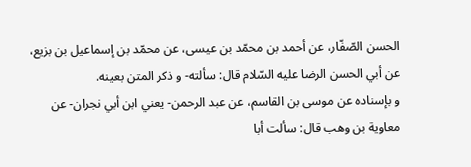الحسن الصّفّار، عن أحمد بن محمّد بن عيسى، عن محمّد بن إسماعيل بن بزيع، عن أبي الحسن الرضا عليه السّلام قال: سألته- و ذكر المتن بعينه.
و بإسناده عن موسى بن القاسم، عن عبد الرحمن- يعني ابن أبي نجران- عن معاوية بن وهب قال: سألت أبا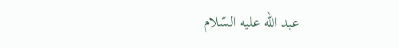عبد اللّه عليه السّلام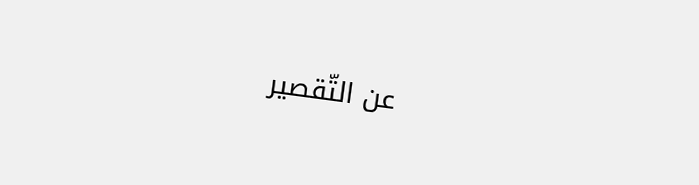عن التّقصير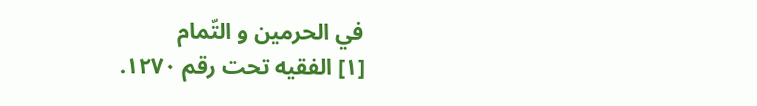في الحرمين و التّمام
[١] الفقيه تحت رقم ١٢٧٠.